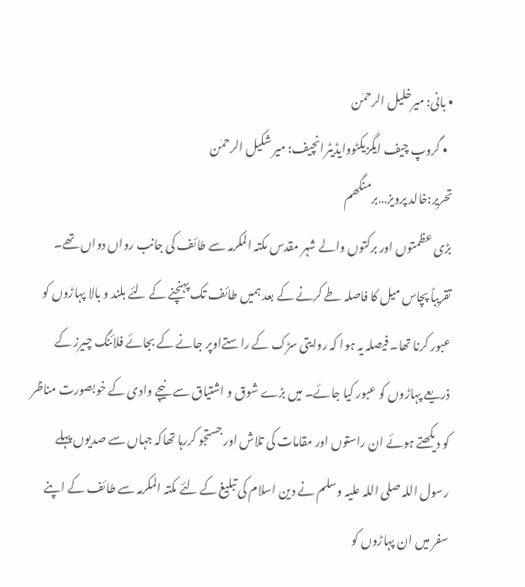• بانی: میرخلیل الرحمٰن
  • گروپ چیف ایگزیکٹووایڈیٹرانچیف: میر شکیل الرحمٰن
تحریر:خالد پرویز…برمنگھم
بڑی عظمتوں اور برکتوں والے شہر مقدس مکتہ المکرمہ سے طائف کی جانب رواں دواں تھے۔ تقریباً پچاس میل کا فاصلہ طے کرنے کے بعد ہمیں طائف تک پہنچنے کے لئے بلند و بالا پہاڑوں کو عبور کرنا تھا۔ فیصلہ یہ ہوا کہ روایتی سڑک کے راستےاوپر جانے کے بجائے فلائنگ چیرز کے ذریعے پہاڑوں کو عبور کیا جائے۔ میں بڑے شوق و اشتیاق سے نیچے وادی کے خوبصورت مناظر کو دیکھتے ہوئے ان راستوں اور مقامات کی تلاش اور جستجو کررہا تھاکہ جہاں سے صدیوں پہلے رسول اللہ صلی اللہ علیہ وسلم نے دین اسلام کی تبلیغ کے لئے مکتہ المکرمہ سے طائف کے اپنے سفر میں ان پہاڑوں کو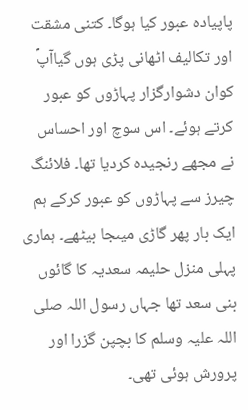پاپیادہ عبور کیا ہوگا۔ کتنی مشقت اور تکالیف اٹھانی پڑی ہوں گیاآپؐ کوان دشوارگزار پہاڑوں کو عبور کرتے ہوئے۔ اس سوچ اور احساس نے مجھے رنجیدہ کردیا تھا۔ فلائنگ چیرز سے پہاڑوں کو عبور کرکے ہم ایک بار پھر گاڑی میںجا بیٹھے۔ ہماری پہلی منزل حلیمہ سعدیہ کا گائوں بنی سعد تھا جہاں رسول اللہ صلی اللہ علیہ وسلم کا بچپن گزرا اور پرورش ہوئی تھی۔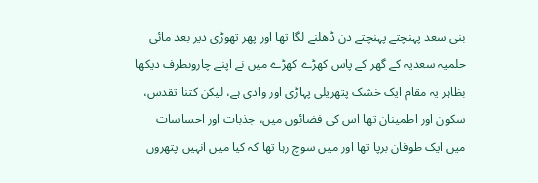بنی سعد پہنچتے پہنچتے دن ڈھلنے لگا تھا اور پھر تھوڑی دیر بعد مائی حلمیہ سعدیہ کے گھر کے پاس کھڑے کھڑے میں نے اپنے چاروںطرف دیکھا بظاہر یہ مقام ایک خشک پتھریلی پہاڑی اور وادی ہے، لیکن کتنا تقدس، سکون اور اطمینان تھا اس کی فضائوں میں، جذبات اور احساسات میں ایک طوفان برپا تھا اور میں سوچ رہا تھا کہ کیا میں انہیں پتھروں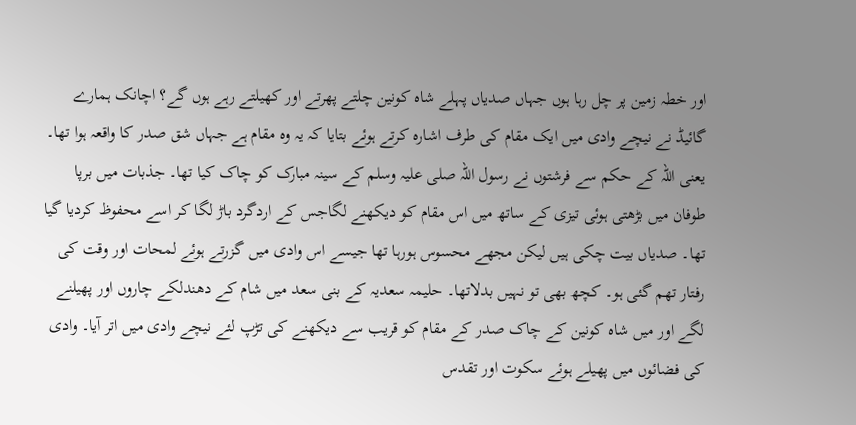اور خطہ زمین پر چل رہا ہوں جہاں صدیاں پہلے شاہ کونین چلتے پھرتے اور کھیلتے رہے ہوں گے؟ اچانک ہمارے گائیڈ نے نیچے وادی میں ایک مقام کی طرف اشارہ کرتے ہوئے بتایا کہ یہ وہ مقام ہے جہاں شق صدر کا واقعہ ہوا تھا۔ یعنی اللہ کے حکم سے فرشتوں نے رسول اللہ صلی علیہ وسلم کے سینہ مبارک کو چاک کیا تھا۔ جذبات میں برپا طوفان میں بڑھتی ہوئی تیزی کے ساتھ میں اس مقام کو دیکھنے لگاجس کے اردگرد باڑ لگا کر اسے محفوظ کردیا گیا تھا۔ صدیاں بیت چکی ہیں لیکن مجھے محسوس ہورہا تھا جیسے اس وادی میں گزرتے ہوئے لمحات اور وقت کی رفتار تھم گئی ہو۔ کچھ بھی تو نہیں بدلاتھا۔ حلیمہ سعدیہ کے بنی سعد میں شام کے دھندلکے چاروں اور پھیلنے لگے اور میں شاہ کونین کے چاک صدر کے مقام کو قریب سے دیکھنے کی تڑپ لئے نیچے وادی میں اتر آیا۔ وادی کی فضائوں میں پھیلے ہوئے سکوت اور تقدس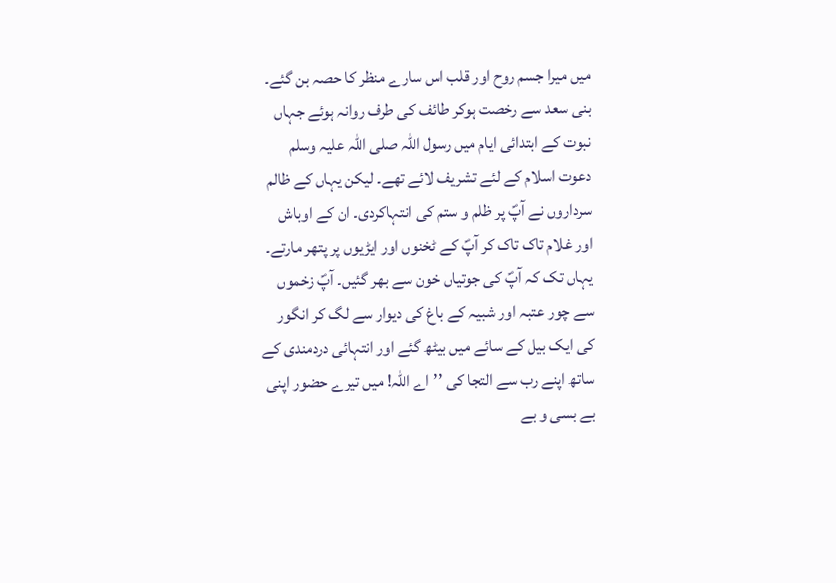میں میرا جسم روح اور قلب اس سارے منظر کا حصہ بن گئے۔ بنی سعد سے رخصت ہوکر طائف کی طرف روانہ ہوئے جہاں نبوت کے ابتدائی ایام میں رسول اللہ صلی اللہ علیہ وسلم دعوت اسلام کے لئے تشریف لائے تھے۔ لیکن یہاں کے ظالم سرداروں نے آپؐ پر ظلم و ستم کی انتہاکردی۔ ان کے اوباش اور غلام تاک تاک کر آپؐ کے ٹخنوں اور ایڑیوں پر پتھر مارتے۔ یہاں تک کہ آپؐ کی جوتیاں خون سے بھر گئیں۔ آپؐ زخموں سے چور عتبہ اور شبیہ کے باغ کی دیوار سے لگ کر انگور کی ایک بیل کے سائے میں بیٹھ گئے اور انتہائی دردمندی کے ساتھ اپنے رب سے التجا کی ’’اے اللہ! میں تیرے حضور اپنی بے بسی و بے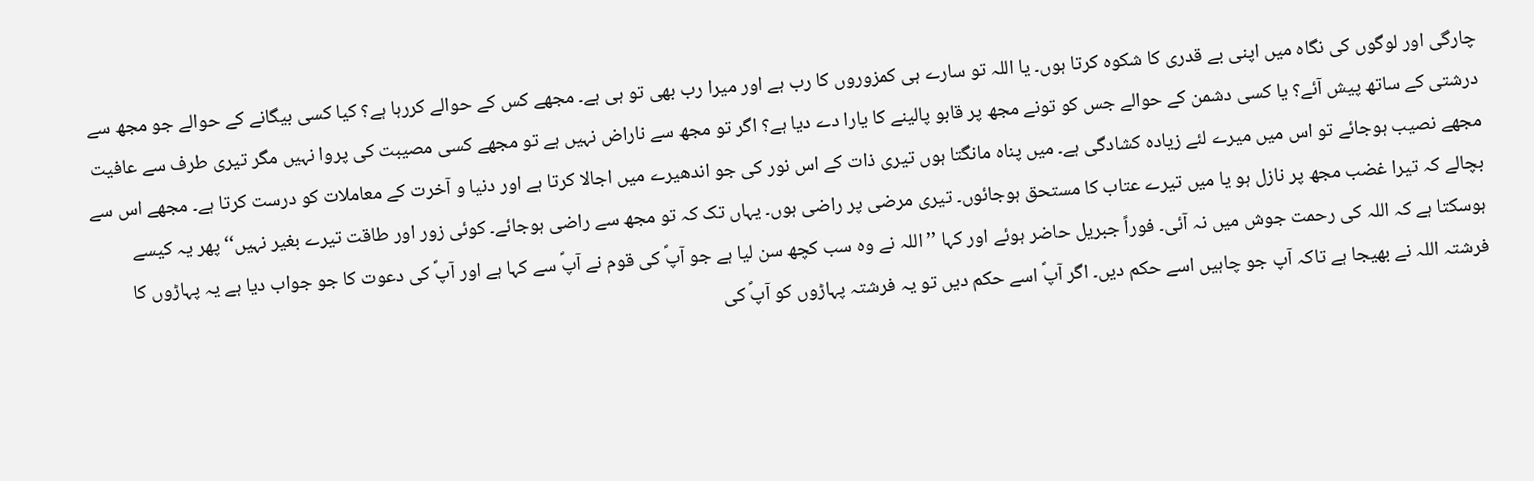چارگی اور لوگوں کی نگاہ میں اپنی بے قدری کا شکوہ کرتا ہوں۔ یا اللہ تو سارے ہی کمزوروں کا رب ہے اور میرا رب بھی تو ہی ہے۔ مجھے کس کے حوالے کررہا ہے؟ کیا کسی بیگانے کے حوالے جو مجھ سے درشتی کے ساتھ پیش آئے؟ یا کسی دشمن کے حوالے جس کو تونے مجھ پر قابو پالینے کا یارا دے دیا ہے؟ اگر تو مجھ سے ناراض نہیں ہے تو مجھے کسی مصیبت کی پروا نہیں مگر تیری طرف سے عافیت مجھے نصیب ہوجائے تو اس میں میرے لئے زیادہ کشادگی ہے۔ میں پناہ مانگتا ہوں تیری ذات کے اس نور کی جو اندھیرے میں اجالا کرتا ہے اور دنیا و آخرت کے معاملات کو درست کرتا ہے۔ مجھے اس سے بچالے کہ تیرا غضب مجھ پر نازل ہو یا میں تیرے عتاب کا مستحق ہوجائوں۔ تیری مرضی پر راضی ہوں۔ یہاں تک کہ تو مجھ سے راضی ہوجائے۔ کوئی زور اور طاقت تیرے بغیر نہیں‘‘ پھر یہ کیسے ہوسکتا ہے کہ اللہ کی رحمت جوش میں نہ آئی۔ فوراً جبریل حاضر ہوئے اور کہا ’’اللہ نے وہ سب کچھ سن لیا ہے جو آپؐ کی قوم نے آپؐ سے کہا ہے اور آپؐ کی دعوت کا جو جواب دیا ہے یہ پہاڑوں کا فرشتہ اللہ نے بھیجا ہے تاکہ آپ جو چاہیں اسے حکم دیں۔ اگر آپؐ اسے حکم دیں تو یہ فرشتہ پہاڑوں کو آپؐ کی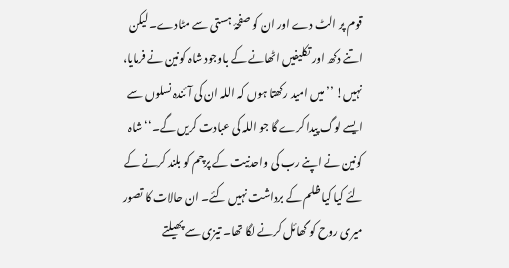قوم پر الٹ دے اور ان کو صفحۂ ہستی سے مٹادے۔ لیکن اتنے دکھ اور تکلیفیں اٹھانے کے باوجود شاہ کونین نے فرمایا، نہیں! ’’میں امید رکھتا ہوں کہ اللہ ان کی آئندہ نسلوں سے ایسے لوگ پیدا کرے گا جو اللہ کی عبادت کریں گے۔‘‘ شاہ کونین نے اپنے رب کی واحدنیت کے پرچم کو بلند کرنے کے لئے کیا کیا ظلم کے برداشت نہیں کئے۔ ان حالات کا تصور میری روح کو گھائل کرنے لگا تھا۔ تیزی سے پھیلتے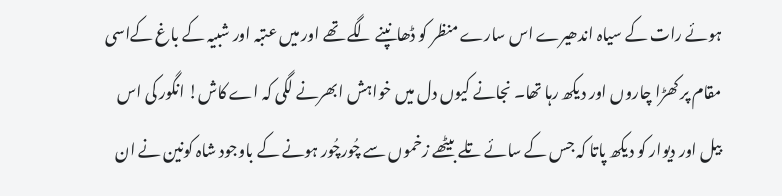ہوئے رات کے سیاہ اندھیرے اس سارے منظر کو ڈھانپنے لگے تھے اور میں عتبہ اور شبیہ کے باغ کےاسی مقام پر کھڑا چاروں اور دیکھ رہا تھا۔ نجانے کیوں دل میں خواہش ابھرنے لگی کہ اے کاش! انگور کی اس بیل اور دیوار کو دیکھ پاتا کہ جس کے سائے تلے بیٹھے زخموں سے چُورچُور ہونے کے باوجود شاہ کونین نے ان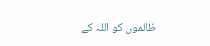ظالموں کو اللہ کے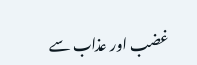غضب اور عذاب سے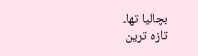بچالیا تھا۔
تازہ ترین